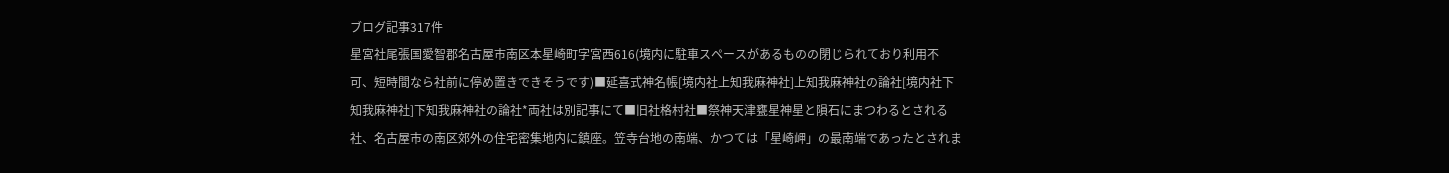ブログ記事317件
星宮社尾張国愛智郡名古屋市南区本星崎町字宮西616(境内に駐車スペースがあるものの閉じられており利用不可、短時間なら社前に停め置きできそうです)■延喜式神名帳[境内社上知我麻神社]上知我麻神社の論社[境内社下知我麻神社]下知我麻神社の論社*両社は別記事にて■旧社格村社■祭神天津甕星神星と隕石にまつわるとされる社、名古屋市の南区郊外の住宅密集地内に鎮座。笠寺台地の南端、かつては「星崎岬」の最南端であったとされま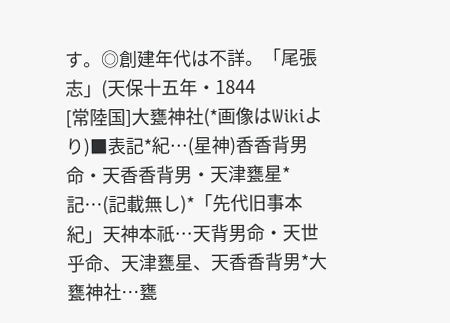す。◎創建年代は不詳。「尾張志」(天保十五年・1844
[常陸国]大甕神社(*画像はWikiより)■表記*紀…(星神)香香背男命・天香香背男・天津甕星*記…(記載無し)*「先代旧事本紀」天神本祇…天背男命・天世乎命、天津甕星、天香香背男*大甕神社…甕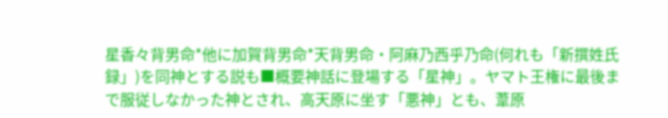星香々背男命*他に加賀背男命*天背男命・阿麻乃西乎乃命(何れも「新撰姓氏録」)を同神とする説も■概要神話に登場する「星神」。ヤマト王権に最後まで服従しなかった神とされ、高天原に坐す「悪神」とも、葦原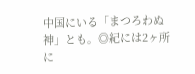中国にいる「まつろわぬ神」とも。◎紀には2ヶ所に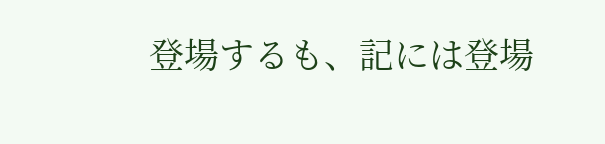登場するも、記には登場